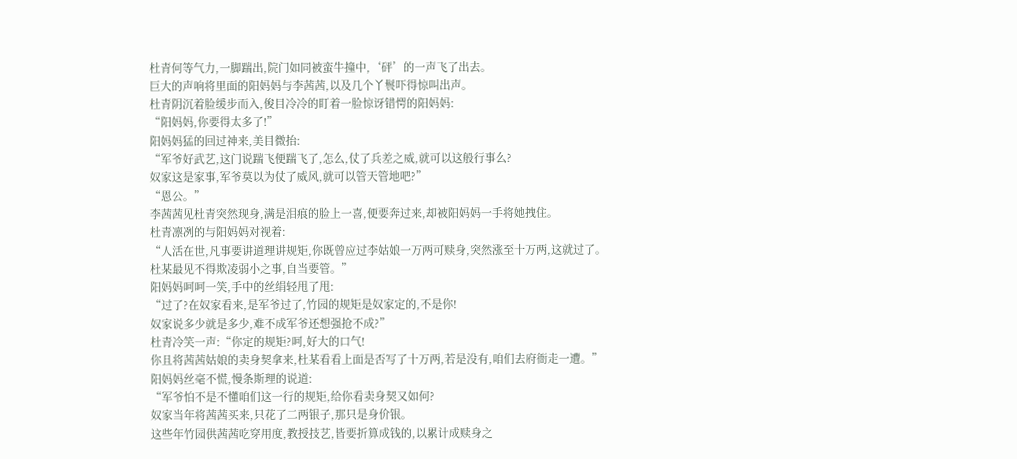杜青何等气力,一脚踹出,院门如同被蛮牛撞中,‘砰’的一声飞了出去。
巨大的声响将里面的阳妈妈与李茜茜,以及几个丫鬟吓得惊叫出声。
杜青阴沉着脸缓步而入,俊目冷冷的盯着一脸惊讶错愕的阳妈妈:
“阳妈妈,你要得太多了!”
阳妈妈猛的回过神来,美目微抬:
“军爷好武艺,这门说踹飞便踹飞了,怎么,仗了兵差之威,就可以这般行事么?
奴家这是家事,军爷莫以为仗了威风,就可以管天管地吧?”
“恩公。”
李茜茜见杜青突然现身,满是泪痕的脸上一喜,便要奔过来,却被阳妈妈一手将她拽住。
杜青凛冽的与阳妈妈对视着:
“人活在世,凡事要讲道理讲规矩,你既曾应过李姑娘一万两可赎身,突然涨至十万两,这就过了。
杜某最见不得欺凌弱小之事,自当要管。”
阳妈妈呵呵一笑,手中的丝绢轻甩了甩:
“过了?在奴家看来,是军爷过了,竹园的规矩是奴家定的,不是你!
奴家说多少就是多少,难不成军爷还想强抢不成?”
杜青冷笑一声:“你定的规矩?呵,好大的口气!
你且将茜茜姑娘的卖身契拿来,杜某看看上面是否写了十万两,若是没有,咱们去府衙走一遭。”
阳妈妈丝毫不慌,慢条斯理的说道:
“军爷怕不是不懂咱们这一行的规矩,给你看卖身契又如何?
奴家当年将茜茜买来,只花了二两银子,那只是身价银。
这些年竹园供茜茜吃穿用度,教授技艺,皆要折算成钱的,以累计成赎身之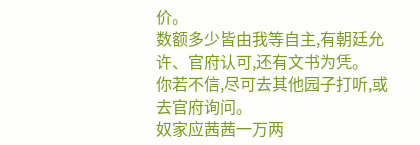价。
数额多少皆由我等自主,有朝廷允许、官府认可,还有文书为凭。
你若不信,尽可去其他园子打听,或去官府询问。
奴家应茜茜一万两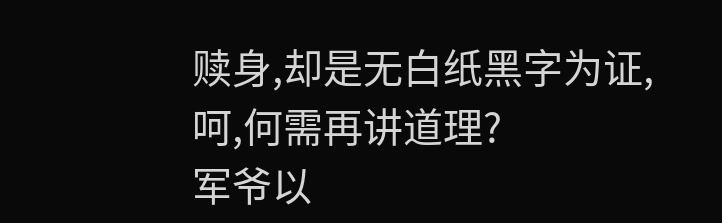赎身,却是无白纸黑字为证,呵,何需再讲道理?
军爷以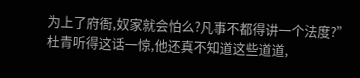为上了府衙,奴家就会怕么?凡事不都得讲一个法度?”
杜青听得这话一惊,他还真不知道这些道道,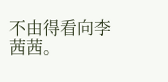不由得看向李茜茜。